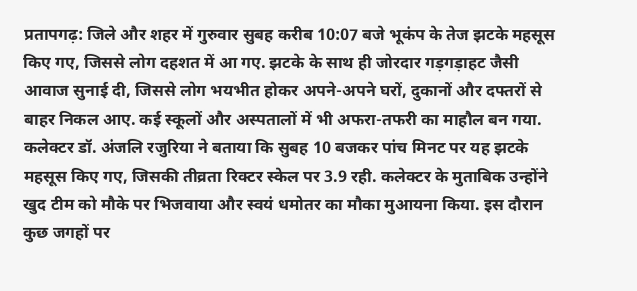प्रतापगढ़: जिले और शहर में गुरुवार सुबह करीब 10:07 बजे भूकंप के तेज झटके महसूस किए गए, जिससे लोग दहशत में आ गए. झटके के साथ ही जोरदार गड़गड़ाहट जैसी आवाज सुनाई दी, जिससे लोग भयभीत होकर अपने-अपने घरों, दुकानों और दफ्तरों से बाहर निकल आए. कई स्कूलों और अस्पतालों में भी अफरा-तफरी का माहौल बन गया.
कलेक्टर डॉ. अंजलि रजुरिया ने बताया कि सुबह 10 बजकर पांच मिनट पर यह झटके महसूस किए गए, जिसकी तीव्रता रिक्टर स्केल पर 3.9 रही. कलेक्टर के मुताबिक उन्होंने खुद टीम को मौके पर भिजवाया और स्वयं धमोतर का मौका मुआयना किया. इस दौरान कुछ जगहों पर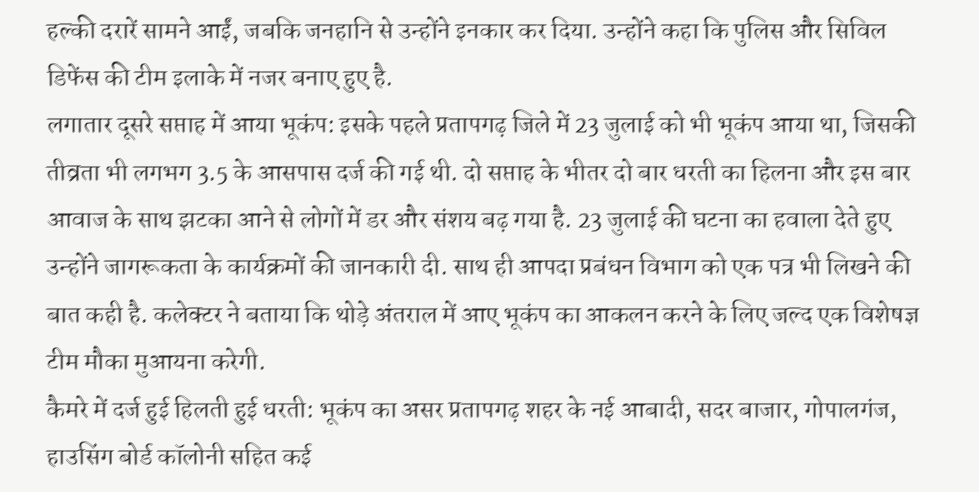हल्की दरारें सामने आईं, जबकि जनहानि से उन्होंने इनकार कर दिया. उन्होंने कहा कि पुलिस और सिविल डिफेंस की टीम इलाके में नजर बनाए हुए है.
लगातार दूसरे सप्ताह में आया भूकंप: इसके पहले प्रतापगढ़ जिले में 23 जुलाई को भी भूकंप आया था, जिसकी तीव्रता भी लगभग 3.5 के आसपास दर्ज की गई थी. दो सप्ताह के भीतर दो बार धरती का हिलना और इस बार आवाज के साथ झटका आने से लोगों में डर और संशय बढ़ गया है. 23 जुलाई की घटना का हवाला देते हुए उन्होंने जागरूकता के कार्यक्रमों की जानकारी दी. साथ ही आपदा प्रबंधन विभाग को एक पत्र भी लिखने की बात कही है. कलेक्टर ने बताया कि थोड़े अंतराल में आए भूकंप का आकलन करने के लिए जल्द एक विशेषज्ञ टीम मौका मुआयना करेगी.
कैमरे में दर्ज हुई हिलती हुई धरती: भूकंप का असर प्रतापगढ़ शहर के नई आबादी, सदर बाजार, गोपालगंज, हाउसिंग बोर्ड कॉलोनी सहित कई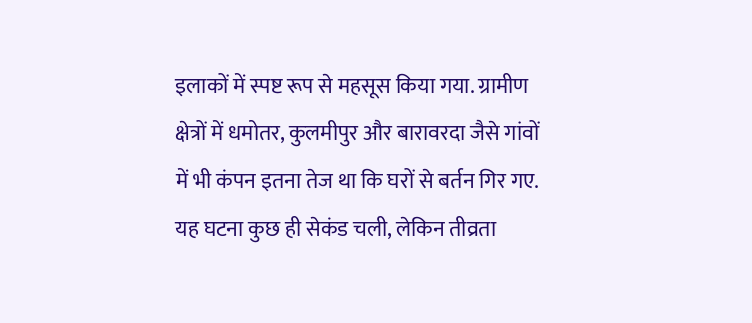इलाकों में स्पष्ट रूप से महसूस किया गया. ग्रामीण क्षेत्रों में धमोतर, कुलमीपुर और बारावरदा जैसे गांवों में भी कंपन इतना तेज था कि घरों से बर्तन गिर गए. यह घटना कुछ ही सेकंड चली, लेकिन तीव्रता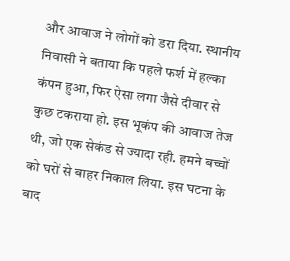और आवाज ने लोगों को डरा दिया. स्थानीय निवासी ने बताया कि पहले फर्श में हल्का कंपन हुआ, फिर ऐसा लगा जैसे दीवार से कुछ टकराया हो. इस भूकंप की आवाज तेज थी, जो एक सेकंड से ज्यादा रही. हमने बच्चों को घरों से बाहर निकाल लिया. इस घटना के बाद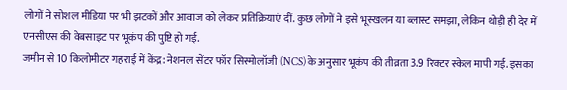लोगों ने सोशल मीडिया पर भी झटकों और आवाज को लेकर प्रतिक्रियाएं दीं. कुछ लोगों ने इसे भूस्खलन या ब्लास्ट समझा, लेकिन थोड़ी ही देर में एनसीएस की वेबसाइट पर भूकंप की पुष्टि हो गई.
जमीन से 10 किलोमीटर गहराई में केंद्र: नेशनल सेंटर फॉर सिस्मोलॉजी (NCS) के अनुसार भूकंप की तीव्रता 3.9 रिक्टर स्केल मापी गई. इसका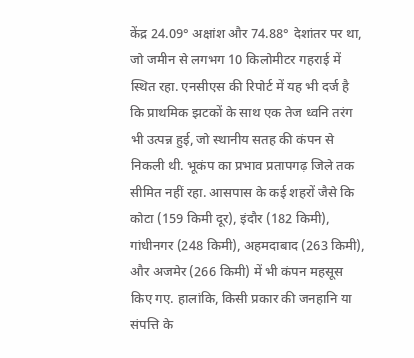केंद्र 24.09° अक्षांश और 74.88° देशांतर पर था, जो जमीन से लगभग 10 किलोमीटर गहराई में स्थित रहा. एनसीएस की रिपोर्ट में यह भी दर्ज है कि प्राथमिक झटकों के साथ एक तेज ध्वनि तरंग भी उत्पन्न हुई, जो स्थानीय सतह की कंपन से निकली थी. भूकंप का प्रभाव प्रतापगढ़ जिले तक सीमित नहीं रहा. आसपास के कई शहरों जैसे कि कोटा (159 किमी दूर), इंदौर (182 किमी), गांधीनगर (248 किमी), अहमदाबाद (263 किमी), और अजमेर (266 किमी) में भी कंपन महसूस किए गए. हालांकि, किसी प्रकार की जनहानि या संपत्ति के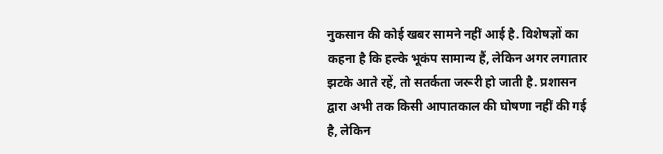नुकसान की कोई खबर सामने नहीं आई है. विशेषज्ञों का कहना है कि हल्के भूकंप सामान्य हैं, लेकिन अगर लगातार झटके आते रहें, तो सतर्कता जरूरी हो जाती है. प्रशासन द्वारा अभी तक किसी आपातकाल की घोषणा नहीं की गई है, लेकिन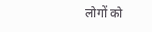लोगों को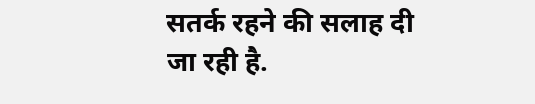सतर्क रहने की सलाह दी जा रही है.